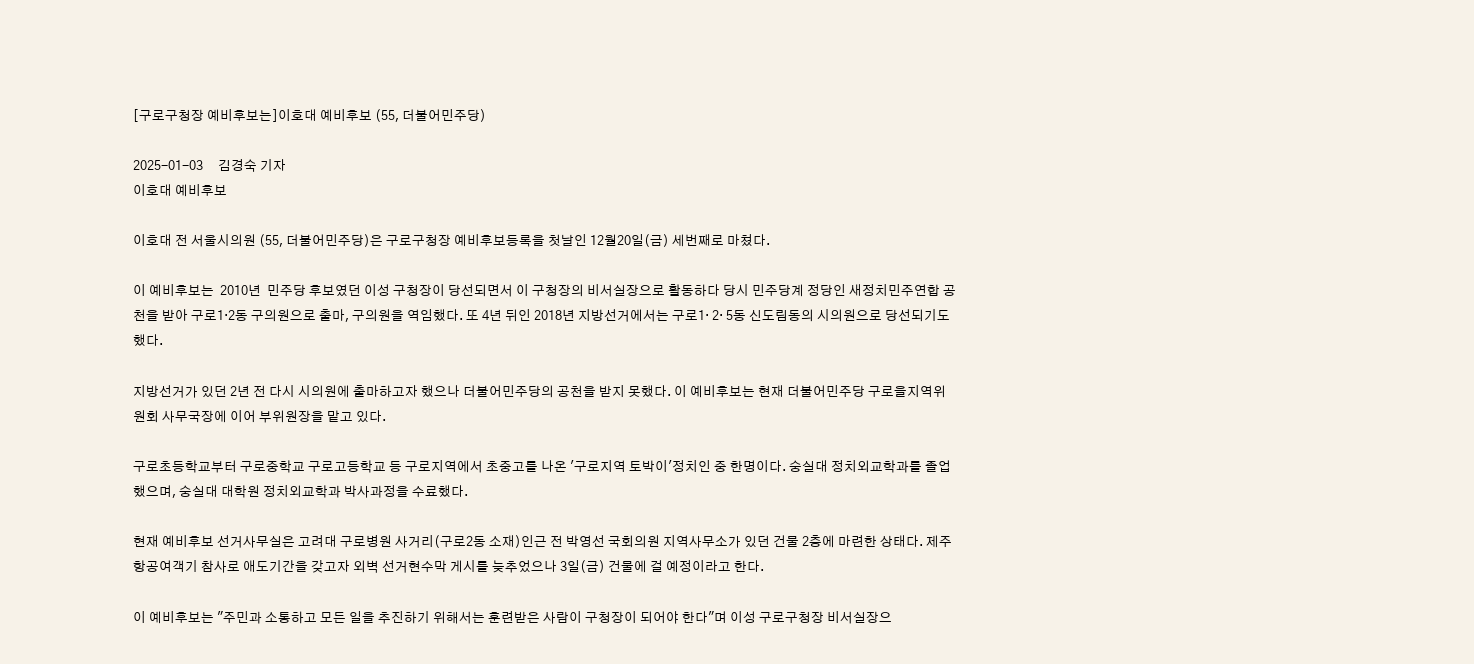[구로구청장 예비후보는]이호대 예비후보 (55, 더불어민주당)

2025-01-03     김경숙 기자
이호대 예비후보

이호대 전 서울시의원 (55, 더불어민주당)은 구로구청장 예비후보등록을 첫날인 12월20일(금) 세번째로 마쳤다.

이 예비후보는  2010년  민주당 후보였던 이성 구청장이 당선되면서 이 구청장의 비서실장으로 활동하다 당시 민주당계 정당인 새정치민주연합 공천을 받아 구로1·2동 구의원으로 출마, 구의원을 역임했다. 또 4년 뒤인 2018년 지방선거에서는 구로1· 2· 5동 신도림동의 시의원으로 당선되기도 했다.

지방선거가 있던 2년 전 다시 시의원에 출마하고자 했으나 더불어민주당의 공천을 받지 못했다. 이 예비후보는 현재 더불어민주당 구로을지역위원회 사무국장에 이어 부위원장을 맡고 있다.

구로초등학교부터 구로중학교 구로고등학교 등 구로지역에서 초중고를 나온 '구로지역 토박이'정치인 중 한명이다. 숭실대 정치외교학과를 졸업했으며, 숭실대 대학원 정치외교학과 박사과정을 수료했다.

현재 예비후보 선거사무실은 고려대 구로병원 사거리(구로2동 소재)인근 전 박영선 국회의원 지역사무소가 있던 건물 2층에 마련한 상태다. 제주항공여객기 참사로 애도기간을 갖고자 외벽 선거현수막 게시를 늦추었으나 3일(금) 건물에 걸 예정이라고 한다.

이 예비후보는 "주민과 소통하고 모든 일을 추진하기 위해서는 훈련받은 사람이 구청장이 되어야 한다"며 이성 구로구청장 비서실장으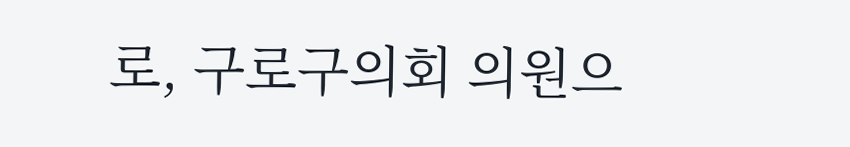로, 구로구의회 의원으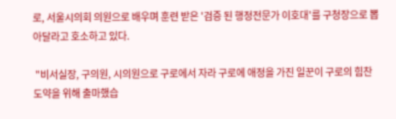로, 서울시의회 의원으로 배우며 훈련 받은 '검증 된 행정전문가 이호대'를 구청장으로 뽑아달라고 호소하고 있다.

 "비서실장, 구의원, 시의원으로 구로에서 자라 구로에 애정을 가진 일꾼이 구로의 힘찬 도약을 위해 출마했습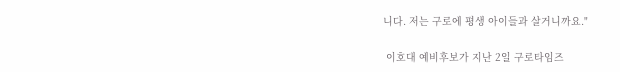니다. 저는 구로에 평생 아이들과 살거니까요."

 이호대 예비후보가 지난 2일 구로타임즈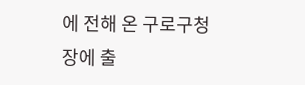에 전해 온 구로구청장에 출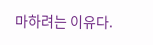마하려는 이유다.